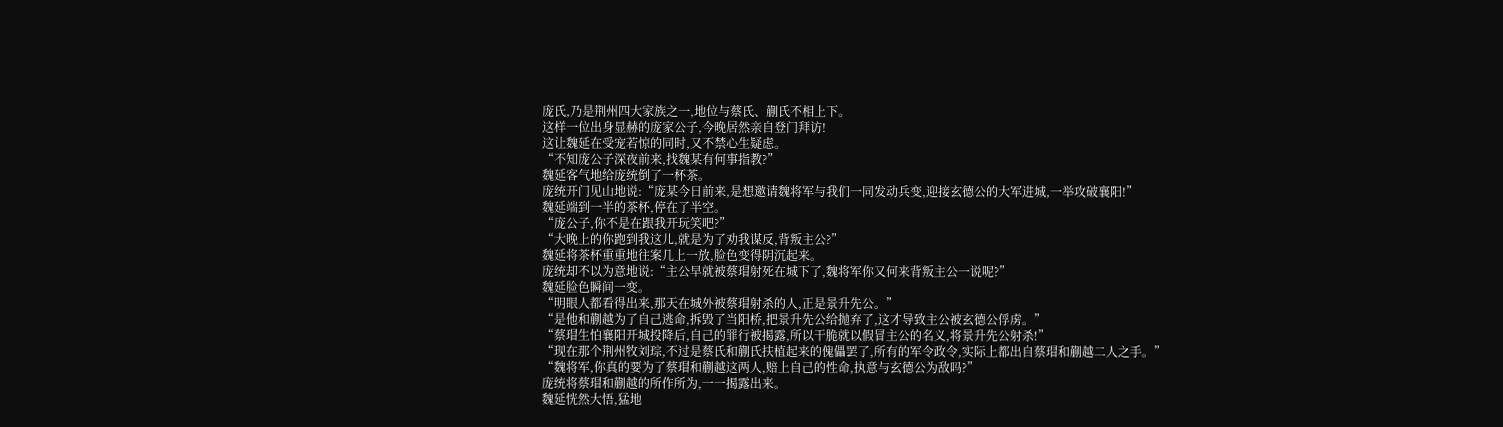庞氏,乃是荆州四大家族之一,地位与蔡氏、蒯氏不相上下。
这样一位出身显赫的庞家公子,今晚居然亲自登门拜访!
这让魏延在受宠若惊的同时,又不禁心生疑虑。
“不知庞公子深夜前来,找魏某有何事指教?”
魏延客气地给庞统倒了一杯茶。
庞统开门见山地说:“庞某今日前来,是想邀请魏将军与我们一同发动兵变,迎接玄德公的大军进城,一举攻破襄阳!”
魏延端到一半的茶杯,停在了半空。
“庞公子,你不是在跟我开玩笑吧?”
“大晚上的你跑到我这儿,就是为了劝我谋反,背叛主公?”
魏延将茶杯重重地往案几上一放,脸色变得阴沉起来。
庞统却不以为意地说:“主公早就被蔡瑁射死在城下了,魏将军你又何来背叛主公一说呢?”
魏延脸色瞬间一变。
“明眼人都看得出来,那天在城外被蔡瑁射杀的人,正是景升先公。”
“是他和蒯越为了自己逃命,拆毁了当阳桥,把景升先公给抛弃了,这才导致主公被玄德公俘虏。”
“蔡瑁生怕襄阳开城投降后,自己的罪行被揭露,所以干脆就以假冒主公的名义,将景升先公射杀!”
“现在那个荆州牧刘琮,不过是蔡氏和蒯氏扶植起来的傀儡罢了,所有的军令政令,实际上都出自蔡瑁和蒯越二人之手。”
“魏将军,你真的要为了蔡瑁和蒯越这两人,赔上自己的性命,执意与玄德公为敌吗?”
庞统将蔡瑁和蒯越的所作所为,一一揭露出来。
魏延恍然大悟,猛地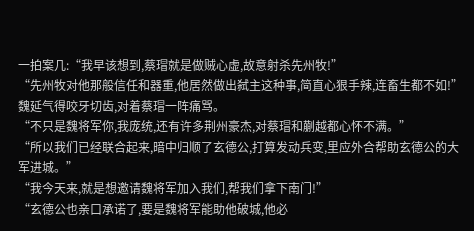一拍案几:“我早该想到,蔡瑁就是做贼心虚,故意射杀先州牧!”
“先州牧对他那般信任和器重,他居然做出弑主这种事,简直心狠手辣,连畜生都不如!”
魏延气得咬牙切齿,对着蔡瑁一阵痛骂。
“不只是魏将军你,我庞统,还有许多荆州豪杰,对蔡瑁和蒯越都心怀不满。”
“所以我们已经联合起来,暗中归顺了玄德公,打算发动兵变,里应外合帮助玄德公的大军进城。”
“我今天来,就是想邀请魏将军加入我们,帮我们拿下南门!”
“玄德公也亲口承诺了,要是魏将军能助他破城,他必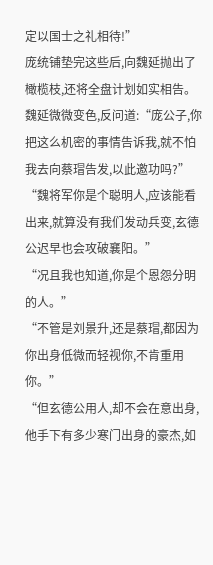定以国士之礼相待!”
庞统铺垫完这些后,向魏延抛出了橄榄枝,还将全盘计划如实相告。
魏延微微变色,反问道:“庞公子,你把这么机密的事情告诉我,就不怕我去向蔡瑁告发,以此邀功吗?”
“魏将军你是个聪明人,应该能看出来,就算没有我们发动兵变,玄德公迟早也会攻破襄阳。”
“况且我也知道,你是个恩怨分明的人。”
“不管是刘景升,还是蔡瑁,都因为你出身低微而轻视你,不肯重用你。”
“但玄德公用人,却不会在意出身,他手下有多少寒门出身的豪杰,如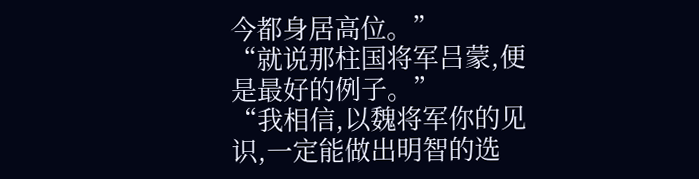今都身居高位。”
“就说那柱国将军吕蒙,便是最好的例子。”
“我相信,以魏将军你的见识,一定能做出明智的选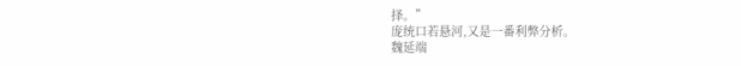择。”
庞统口若悬河,又是一番利弊分析。
魏延端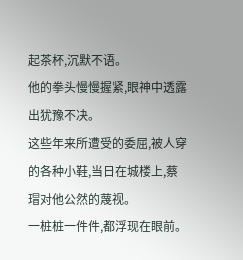起茶杯,沉默不语。
他的拳头慢慢握紧,眼神中透露出犹豫不决。
这些年来所遭受的委屈,被人穿的各种小鞋,当日在城楼上,蔡瑁对他公然的蔑视。
一桩桩一件件,都浮现在眼前。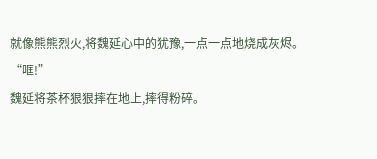就像熊熊烈火,将魏延心中的犹豫,一点一点地烧成灰烬。
“哐!”
魏延将茶杯狠狠摔在地上,摔得粉碎。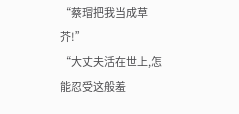“蔡瑁把我当成草芥!”
“大丈夫活在世上,怎能忍受这般羞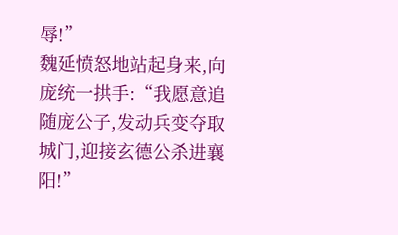辱!”
魏延愤怒地站起身来,向庞统一拱手:“我愿意追随庞公子,发动兵变夺取城门,迎接玄德公杀进襄阳!”